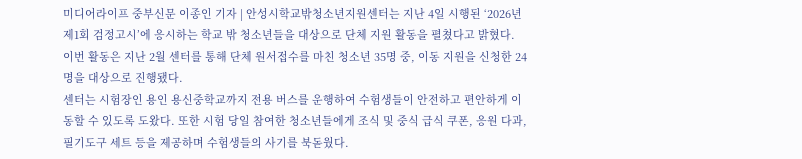미디어라이프 중부신문 이종인 기자 | 안성시학교밖청소년지원센터는 지난 4일 시행된 ‘2026년 제1회 검정고시’에 응시하는 학교 밖 청소년들을 대상으로 단체 지원 활동을 펼쳤다고 밝혔다.
이번 활동은 지난 2월 센터를 통해 단체 원서접수를 마친 청소년 35명 중, 이동 지원을 신청한 24명을 대상으로 진행됐다.
센터는 시험장인 용인 용신중학교까지 전용 버스를 운행하여 수험생들이 안전하고 편안하게 이동할 수 있도록 도왔다. 또한 시험 당일 참여한 청소년들에게 조식 및 중식 급식 쿠폰, 응원 다과, 필기도구 세트 등을 제공하며 수험생들의 사기를 북돋웠다.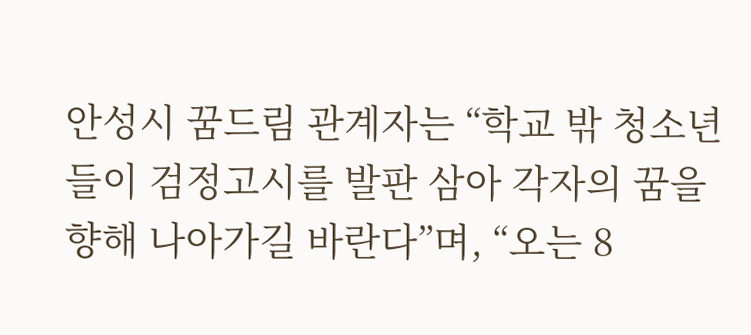안성시 꿈드림 관계자는 “학교 밖 청소년들이 검정고시를 발판 삼아 각자의 꿈을 향해 나아가길 바란다”며, “오는 8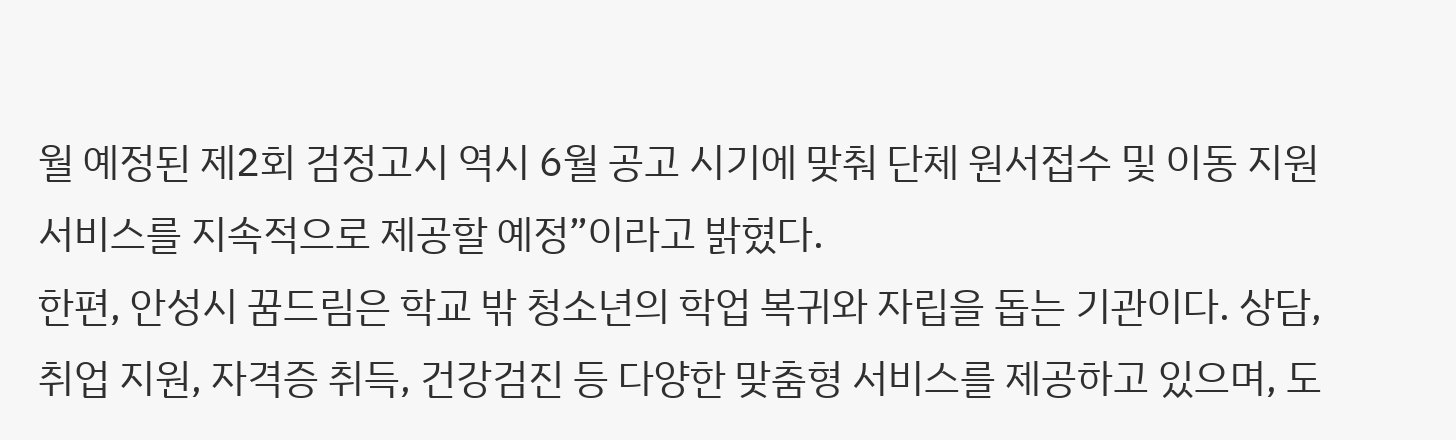월 예정된 제2회 검정고시 역시 6월 공고 시기에 맞춰 단체 원서접수 및 이동 지원 서비스를 지속적으로 제공할 예정”이라고 밝혔다.
한편, 안성시 꿈드림은 학교 밖 청소년의 학업 복귀와 자립을 돕는 기관이다. 상담, 취업 지원, 자격증 취득, 건강검진 등 다양한 맞춤형 서비스를 제공하고 있으며, 도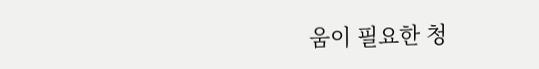움이 필요한 청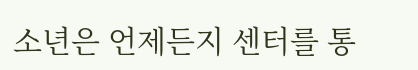소년은 언제든지 센터를 통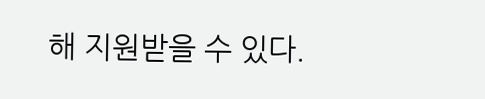해 지원받을 수 있다.